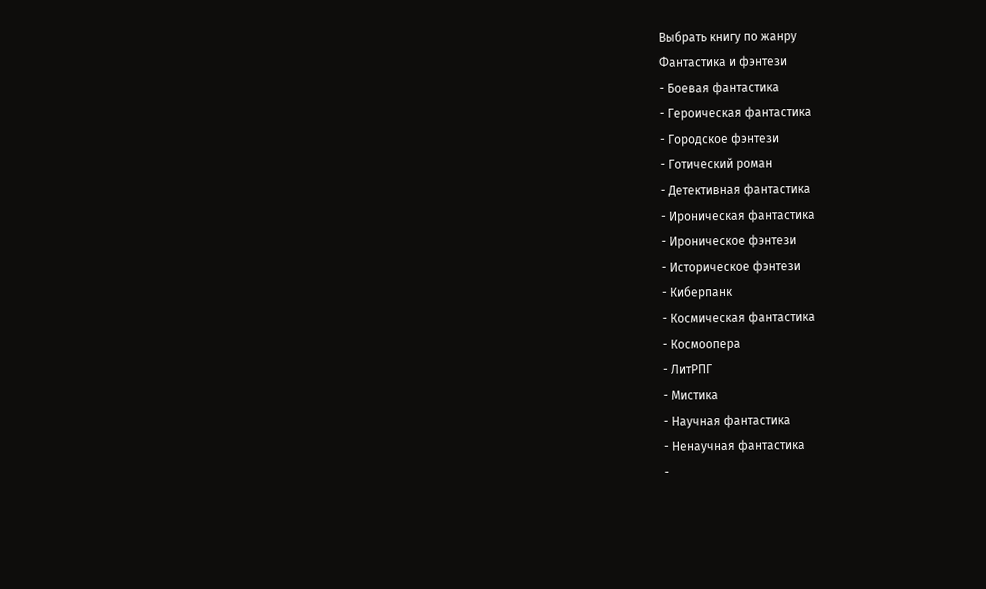Выбрать книгу по жанру
Фантастика и фэнтези
- Боевая фантастика
- Героическая фантастика
- Городское фэнтези
- Готический роман
- Детективная фантастика
- Ироническая фантастика
- Ироническое фэнтези
- Историческое фэнтези
- Киберпанк
- Космическая фантастика
- Космоопера
- ЛитРПГ
- Мистика
- Научная фантастика
- Ненаучная фантастика
-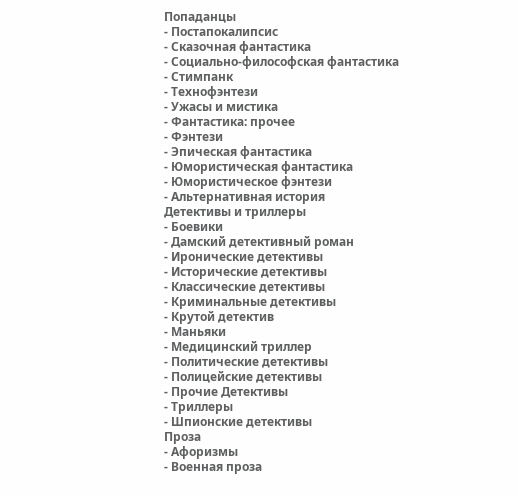Попаданцы
- Постапокалипсис
- Сказочная фантастика
- Социально-философская фантастика
- Стимпанк
- Технофэнтези
- Ужасы и мистика
- Фантастика: прочее
- Фэнтези
- Эпическая фантастика
- Юмористическая фантастика
- Юмористическое фэнтези
- Альтернативная история
Детективы и триллеры
- Боевики
- Дамский детективный роман
- Иронические детективы
- Исторические детективы
- Классические детективы
- Криминальные детективы
- Крутой детектив
- Маньяки
- Медицинский триллер
- Политические детективы
- Полицейские детективы
- Прочие Детективы
- Триллеры
- Шпионские детективы
Проза
- Афоризмы
- Военная проза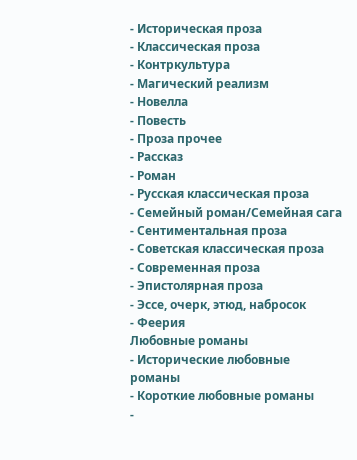- Историческая проза
- Классическая проза
- Контркультура
- Магический реализм
- Новелла
- Повесть
- Проза прочее
- Рассказ
- Роман
- Русская классическая проза
- Семейный роман/Семейная сага
- Сентиментальная проза
- Советская классическая проза
- Современная проза
- Эпистолярная проза
- Эссе, очерк, этюд, набросок
- Феерия
Любовные романы
- Исторические любовные романы
- Короткие любовные романы
-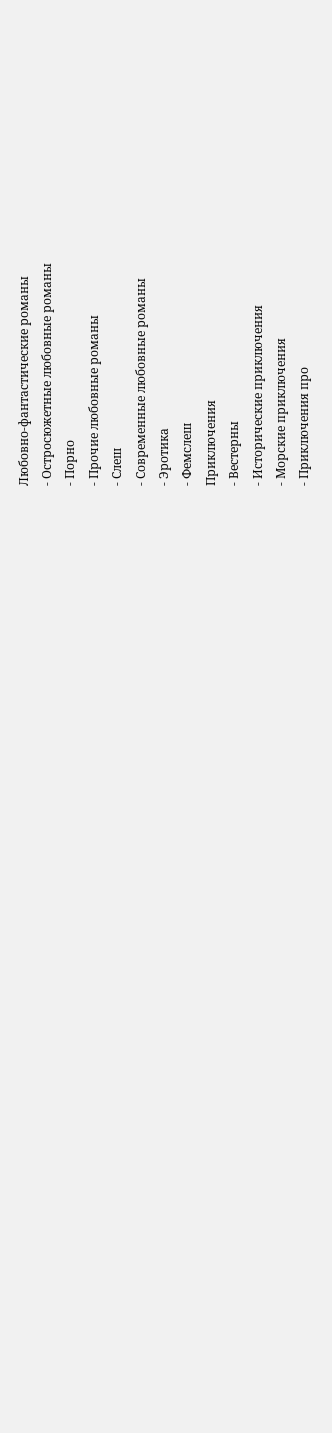Любовно-фантастические романы
- Остросюжетные любовные романы
- Порно
- Прочие любовные романы
- Слеш
- Современные любовные романы
- Эротика
- Фемслеш
Приключения
- Вестерны
- Исторические приключения
- Морские приключения
- Приключения про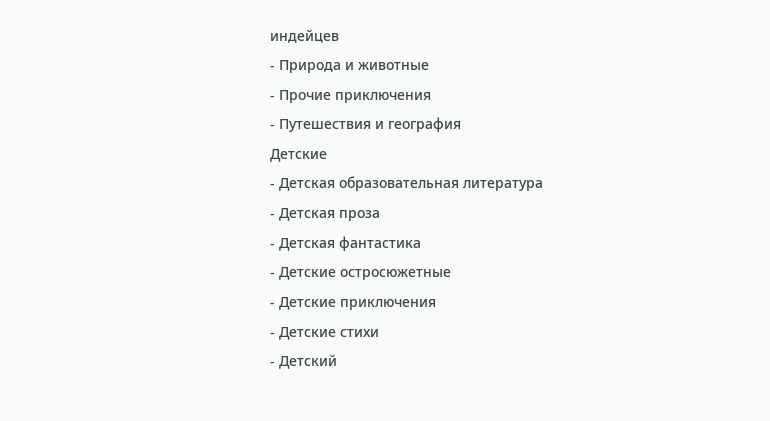индейцев
- Природа и животные
- Прочие приключения
- Путешествия и география
Детские
- Детская образовательная литература
- Детская проза
- Детская фантастика
- Детские остросюжетные
- Детские приключения
- Детские стихи
- Детский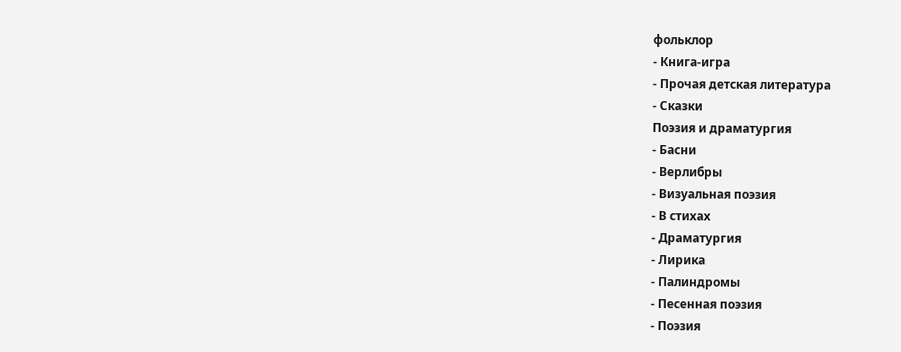фольклор
- Книга-игра
- Прочая детская литература
- Сказки
Поэзия и драматургия
- Басни
- Верлибры
- Визуальная поэзия
- В стихах
- Драматургия
- Лирика
- Палиндромы
- Песенная поэзия
- Поэзия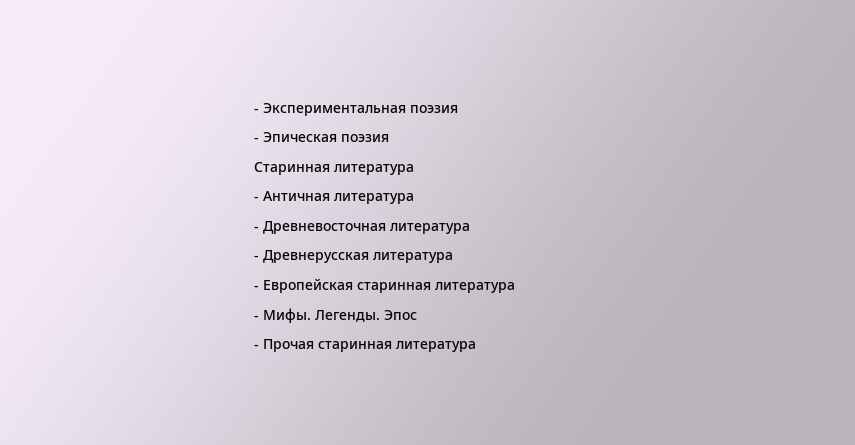- Экспериментальная поэзия
- Эпическая поэзия
Старинная литература
- Античная литература
- Древневосточная литература
- Древнерусская литература
- Европейская старинная литература
- Мифы. Легенды. Эпос
- Прочая старинная литература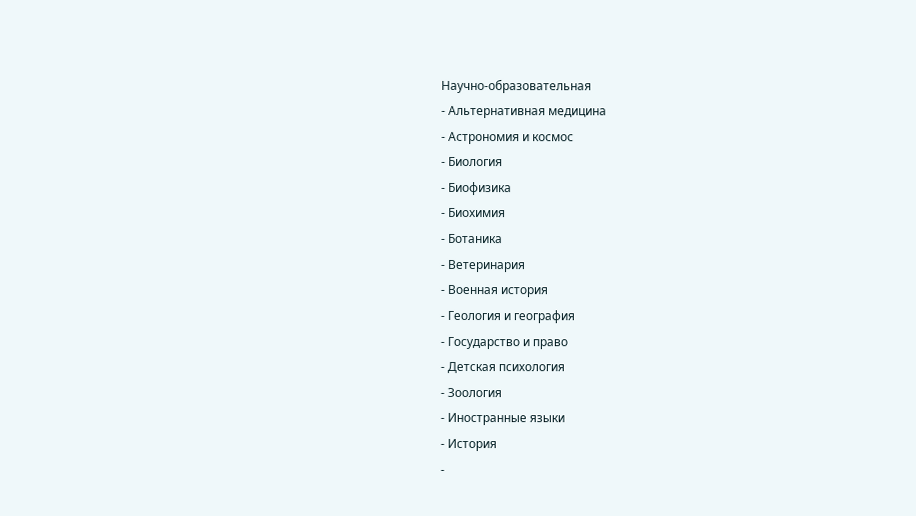Научно-образовательная
- Альтернативная медицина
- Астрономия и космос
- Биология
- Биофизика
- Биохимия
- Ботаника
- Ветеринария
- Военная история
- Геология и география
- Государство и право
- Детская психология
- Зоология
- Иностранные языки
- История
-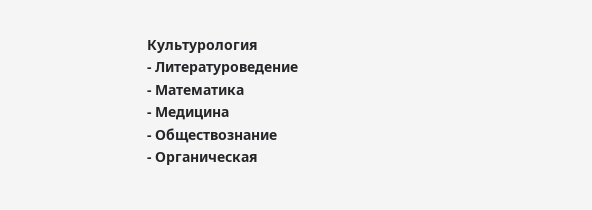Культурология
- Литературоведение
- Математика
- Медицина
- Обществознание
- Органическая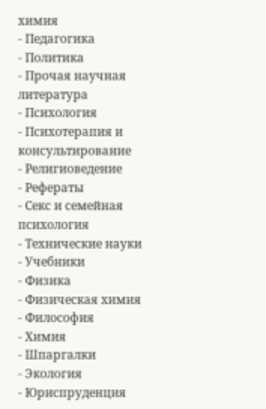химия
- Педагогика
- Политика
- Прочая научная литература
- Психология
- Психотерапия и консультирование
- Религиоведение
- Рефераты
- Секс и семейная психология
- Технические науки
- Учебники
- Физика
- Физическая химия
- Философия
- Химия
- Шпаргалки
- Экология
- Юриспруденция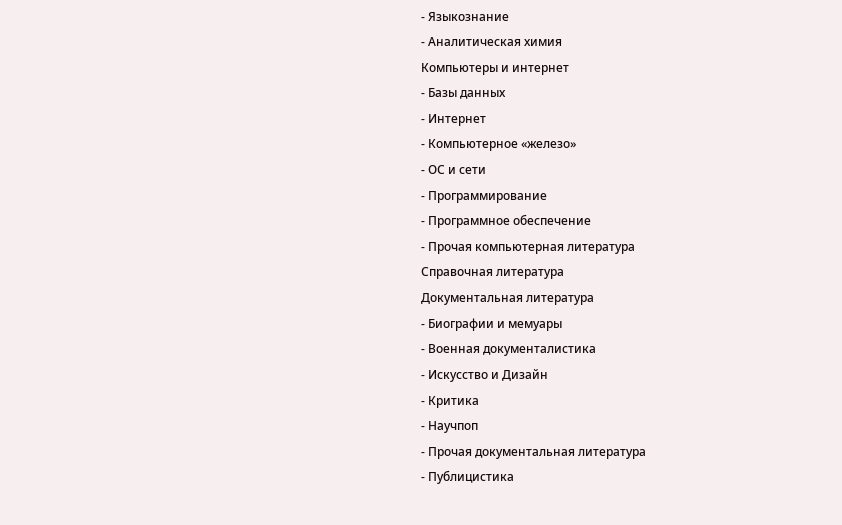- Языкознание
- Аналитическая химия
Компьютеры и интернет
- Базы данных
- Интернет
- Компьютерное «железо»
- ОС и сети
- Программирование
- Программное обеспечение
- Прочая компьютерная литература
Справочная литература
Документальная литература
- Биографии и мемуары
- Военная документалистика
- Искусство и Дизайн
- Критика
- Научпоп
- Прочая документальная литература
- Публицистика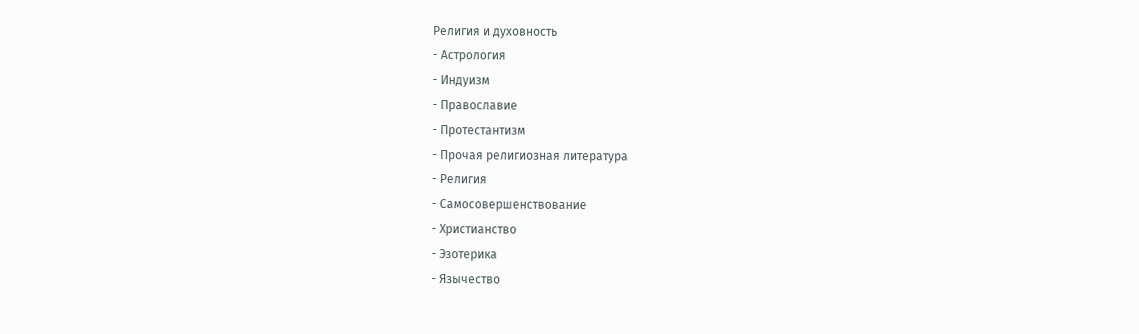Религия и духовность
- Астрология
- Индуизм
- Православие
- Протестантизм
- Прочая религиозная литература
- Религия
- Самосовершенствование
- Христианство
- Эзотерика
- Язычество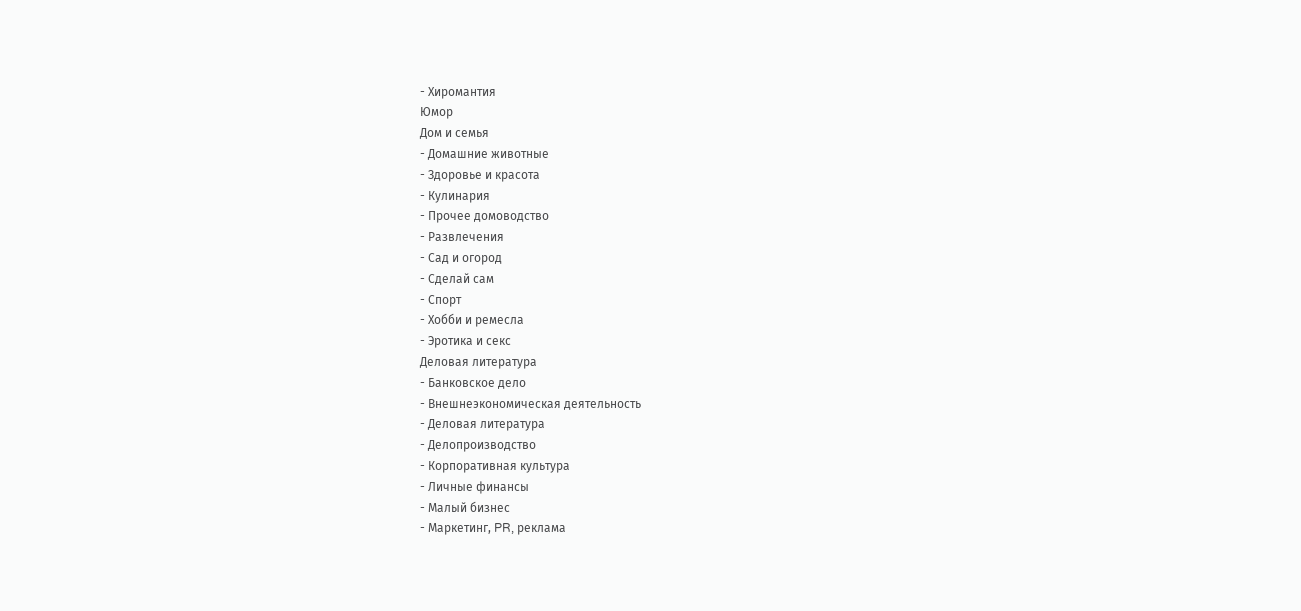- Хиромантия
Юмор
Дом и семья
- Домашние животные
- Здоровье и красота
- Кулинария
- Прочее домоводство
- Развлечения
- Сад и огород
- Сделай сам
- Спорт
- Хобби и ремесла
- Эротика и секс
Деловая литература
- Банковское дело
- Внешнеэкономическая деятельность
- Деловая литература
- Делопроизводство
- Корпоративная культура
- Личные финансы
- Малый бизнес
- Маркетинг, PR, реклама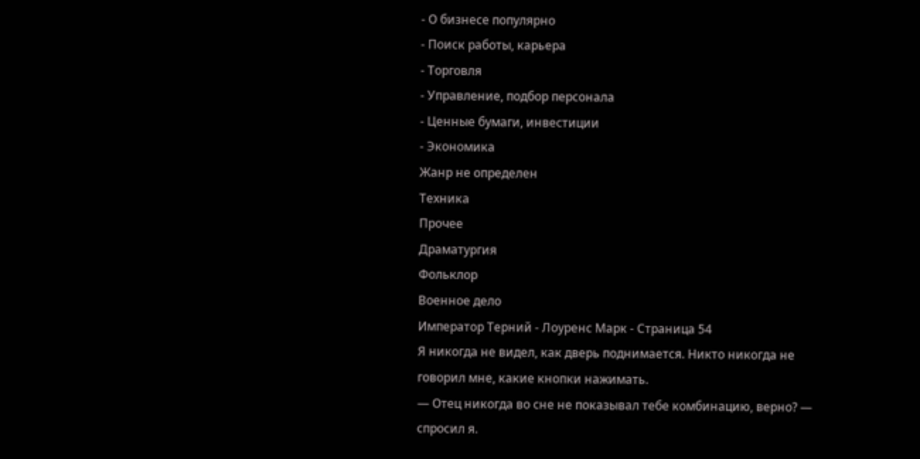- О бизнесе популярно
- Поиск работы, карьера
- Торговля
- Управление, подбор персонала
- Ценные бумаги, инвестиции
- Экономика
Жанр не определен
Техника
Прочее
Драматургия
Фольклор
Военное дело
Император Терний - Лоуренс Марк - Страница 54
Я никогда не видел, как дверь поднимается. Никто никогда не говорил мне, какие кнопки нажимать.
— Отец никогда во сне не показывал тебе комбинацию, верно? — спросил я.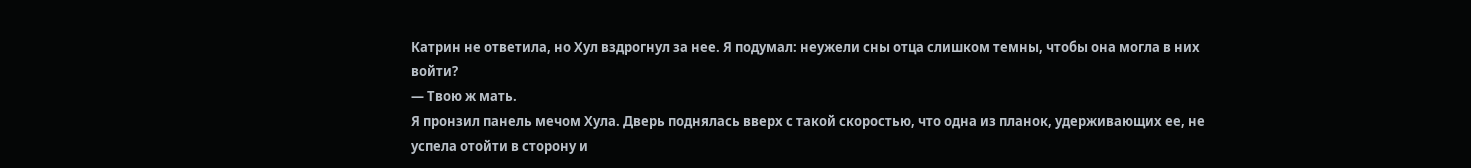Катрин не ответила, но Хул вздрогнул за нее. Я подумал: неужели сны отца слишком темны, чтобы она могла в них войти?
— Твою ж мать.
Я пронзил панель мечом Хула. Дверь поднялась вверх с такой скоростью, что одна из планок, удерживающих ее, не успела отойти в сторону и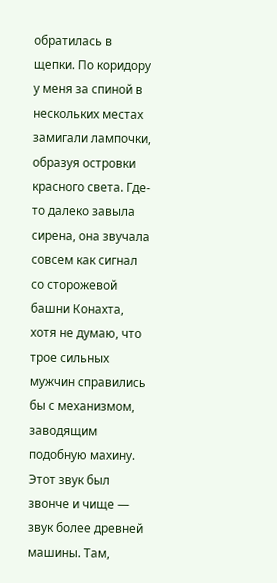обратилась в щепки. По коридору у меня за спиной в нескольких местах замигали лампочки, образуя островки красного света. Где-то далеко завыла сирена, она звучала совсем как сигнал со сторожевой башни Конахта, хотя не думаю, что трое сильных мужчин справились бы с механизмом, заводящим подобную махину. Этот звук был звонче и чище — звук более древней машины. Там,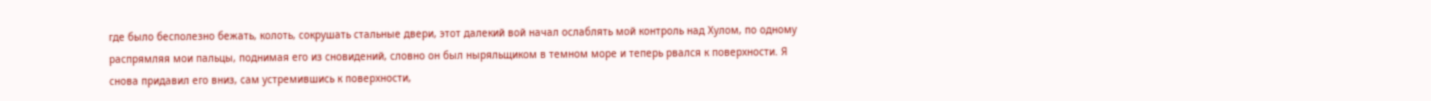где было бесполезно бежать, колоть, сокрушать стальные двери, этот далекий вой начал ослаблять мой контроль над Хулом, по одному распрямляя мои пальцы, поднимая его из сновидений, словно он был ныряльщиком в темном море и теперь рвался к поверхности. Я снова придавил его вниз, сам устремившись к поверхности,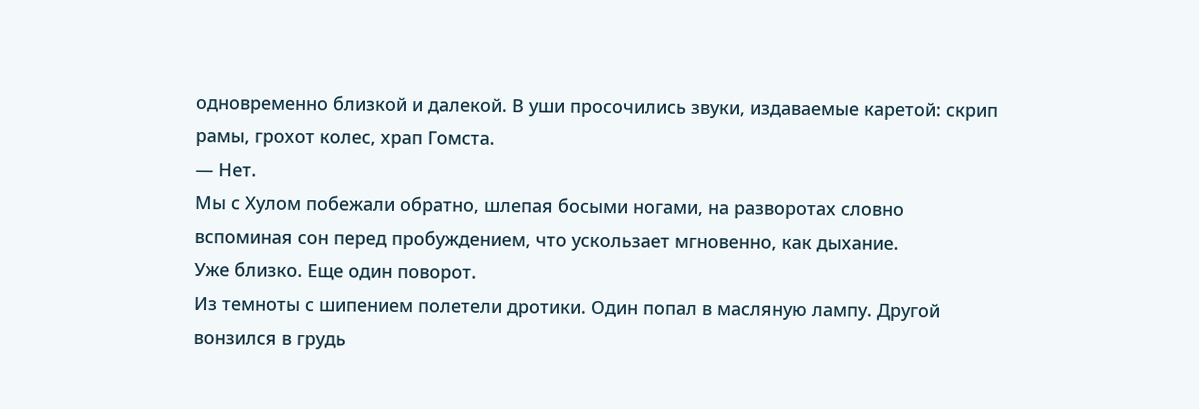одновременно близкой и далекой. В уши просочились звуки, издаваемые каретой: скрип рамы, грохот колес, храп Гомста.
— Нет.
Мы с Хулом побежали обратно, шлепая босыми ногами, на разворотах словно вспоминая сон перед пробуждением, что ускользает мгновенно, как дыхание.
Уже близко. Еще один поворот.
Из темноты с шипением полетели дротики. Один попал в масляную лампу. Другой вонзился в грудь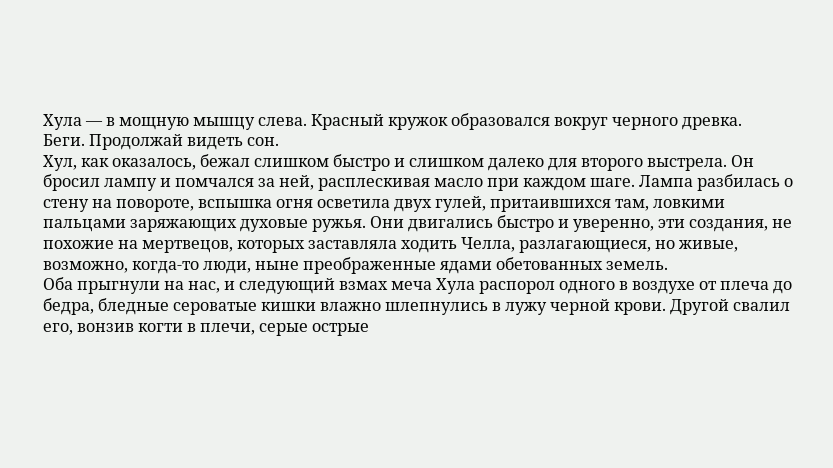Хула — в мощную мышцу слева. Красный кружок образовался вокруг черного древка.
Беги. Продолжай видеть сон.
Хул, как оказалось, бежал слишком быстро и слишком далеко для второго выстрела. Он бросил лампу и помчался за ней, расплескивая масло при каждом шаге. Лампа разбилась о стену на повороте, вспышка огня осветила двух гулей, притаившихся там, ловкими пальцами заряжающих духовые ружья. Они двигались быстро и уверенно, эти создания, не похожие на мертвецов, которых заставляла ходить Челла, разлагающиеся, но живые, возможно, когда-то люди, ныне преображенные ядами обетованных земель.
Оба прыгнули на нас, и следующий взмах меча Хула распорол одного в воздухе от плеча до бедра, бледные сероватые кишки влажно шлепнулись в лужу черной крови. Другой свалил его, вонзив когти в плечи, серые острые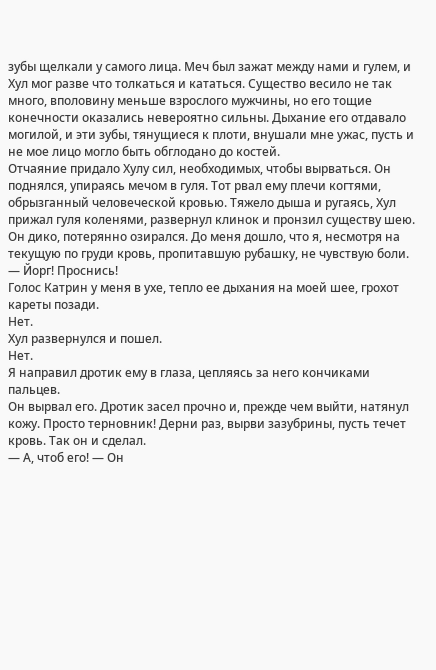зубы щелкали у самого лица. Меч был зажат между нами и гулем, и Хул мог разве что толкаться и кататься. Существо весило не так много, вполовину меньше взрослого мужчины, но его тощие конечности оказались невероятно сильны. Дыхание его отдавало могилой, и эти зубы, тянущиеся к плоти, внушали мне ужас, пусть и не мое лицо могло быть обглодано до костей.
Отчаяние придало Хулу сил, необходимых, чтобы вырваться. Он поднялся, упираясь мечом в гуля. Тот рвал ему плечи когтями, обрызганный человеческой кровью. Тяжело дыша и ругаясь, Хул прижал гуля коленями, развернул клинок и пронзил существу шею.
Он дико, потерянно озирался. До меня дошло, что я, несмотря на текущую по груди кровь, пропитавшую рубашку, не чувствую боли.
— Йорг! Проснись!
Голос Катрин у меня в ухе, тепло ее дыхания на моей шее, грохот кареты позади.
Нет.
Хул развернулся и пошел.
Нет.
Я направил дротик ему в глаза, цепляясь за него кончиками пальцев.
Он вырвал его. Дротик засел прочно и, прежде чем выйти, натянул кожу. Просто терновник! Дерни раз, вырви зазубрины, пусть течет кровь. Так он и сделал.
— А, чтоб его! — Он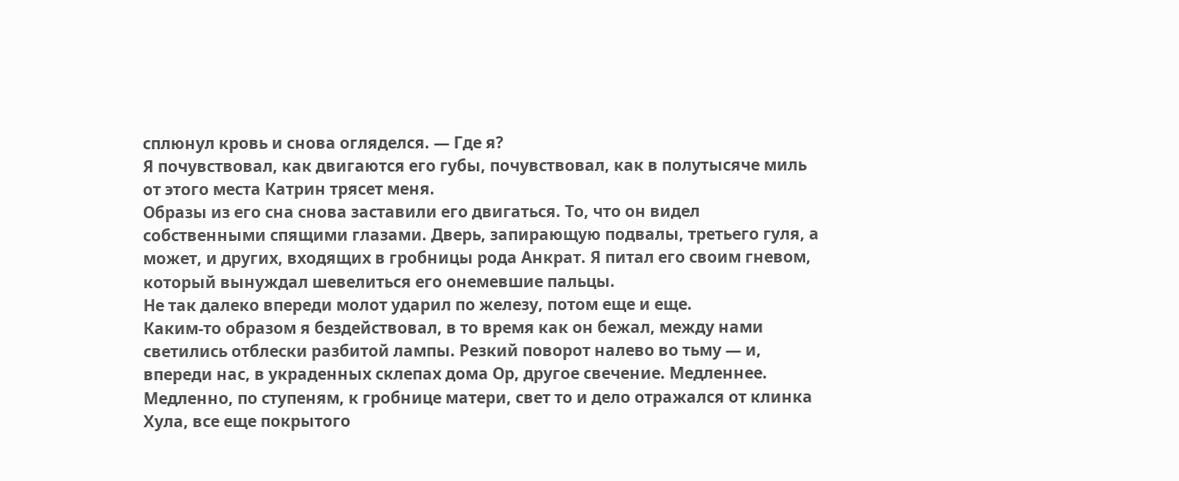сплюнул кровь и снова огляделся. — Где я?
Я почувствовал, как двигаются его губы, почувствовал, как в полутысяче миль от этого места Катрин трясет меня.
Образы из его сна снова заставили его двигаться. То, что он видел собственными спящими глазами. Дверь, запирающую подвалы, третьего гуля, а может, и других, входящих в гробницы рода Анкрат. Я питал его своим гневом, который вынуждал шевелиться его онемевшие пальцы.
Не так далеко впереди молот ударил по железу, потом еще и еще.
Каким-то образом я бездействовал, в то время как он бежал, между нами светились отблески разбитой лампы. Резкий поворот налево во тьму — и, впереди нас, в украденных склепах дома Ор, другое свечение. Медленнее. Медленно, по ступеням, к гробнице матери, свет то и дело отражался от клинка Хула, все еще покрытого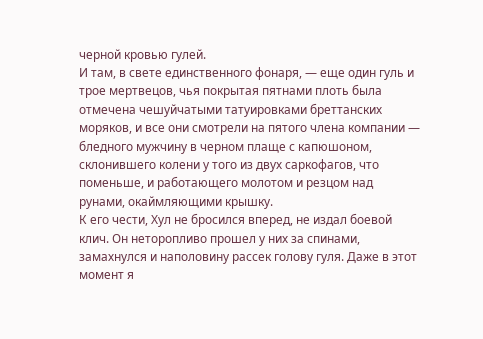черной кровью гулей.
И там, в свете единственного фонаря, — еще один гуль и трое мертвецов, чья покрытая пятнами плоть была отмечена чешуйчатыми татуировками бреттанских моряков, и все они смотрели на пятого члена компании — бледного мужчину в черном плаще с капюшоном, склонившего колени у того из двух саркофагов, что поменьше, и работающего молотом и резцом над рунами, окаймляющими крышку.
К его чести, Хул не бросился вперед, не издал боевой клич. Он неторопливо прошел у них за спинами, замахнулся и наполовину рассек голову гуля. Даже в этот момент я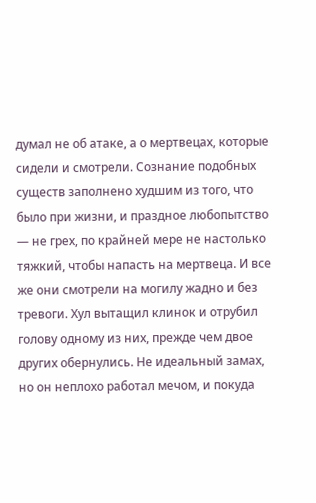думал не об атаке, а о мертвецах, которые сидели и смотрели. Сознание подобных существ заполнено худшим из того, что было при жизни, и праздное любопытство — не грех, по крайней мере не настолько тяжкий, чтобы напасть на мертвеца. И все же они смотрели на могилу жадно и без тревоги. Хул вытащил клинок и отрубил голову одному из них, прежде чем двое других обернулись. Не идеальный замах, но он неплохо работал мечом, и покуда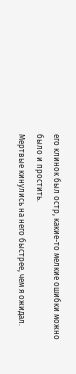его клинок был остр, какие-то мелкие ошибки можно было и простить.
Мертвые кинулись на него быстрее, чем я ожидал.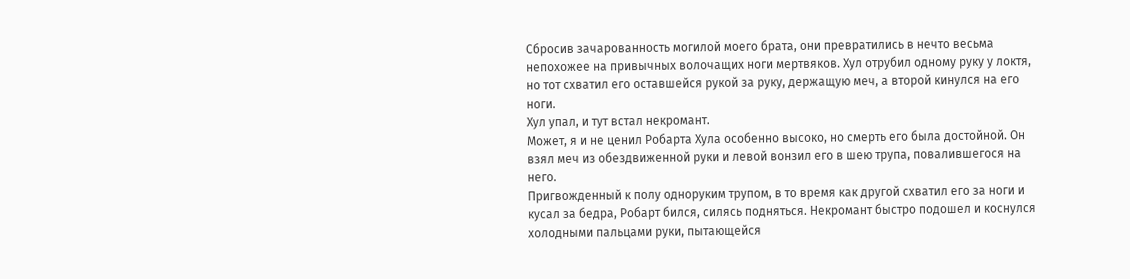Сбросив зачарованность могилой моего брата, они превратились в нечто весьма непохожее на привычных волочащих ноги мертвяков. Хул отрубил одному руку у локтя, но тот схватил его оставшейся рукой за руку, держащую меч, а второй кинулся на его ноги.
Хул упал, и тут встал некромант.
Может, я и не ценил Робарта Хула особенно высоко, но смерть его была достойной. Он взял меч из обездвиженной руки и левой вонзил его в шею трупа, повалившегося на него.
Пригвожденный к полу одноруким трупом, в то время как другой схватил его за ноги и кусал за бедра, Робарт бился, силясь подняться. Некромант быстро подошел и коснулся холодными пальцами руки, пытающейся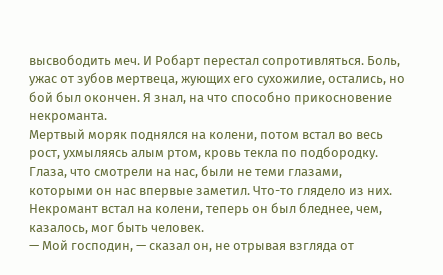высвободить меч. И Робарт перестал сопротивляться. Боль, ужас от зубов мертвеца, жующих его сухожилие, остались, но бой был окончен. Я знал, на что способно прикосновение некроманта.
Мертвый моряк поднялся на колени, потом встал во весь рост, ухмыляясь алым ртом, кровь текла по подбородку. Глаза, что смотрели на нас, были не теми глазами, которыми он нас впервые заметил. Что-то глядело из них. Некромант встал на колени, теперь он был бледнее, чем, казалось, мог быть человек.
— Мой господин, — сказал он, не отрывая взгляда от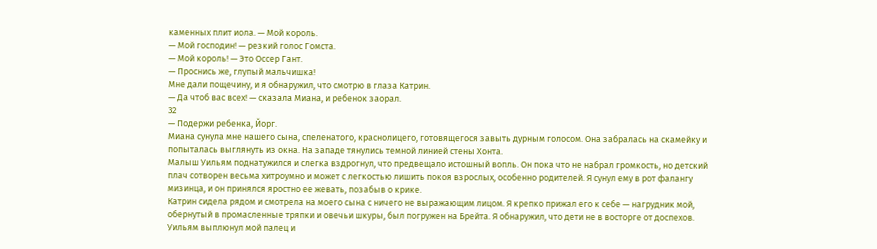каменных плит иола. — Мой король.
— Мой господин! — резкий голос Гомста.
— Мой король! — Это Оссер Гант.
— Проснись же, глупый мальчишка!
Мне дали пощечину, и я обнаружил, что смотрю в глаза Катрин.
— Да чтоб вас всех! — сказала Миана, и ребенок заорал.
32
— Подержи ребенка, Йорг.
Миана сунула мне нашего сына, спеленатого, краснолицего, готовящегося завыть дурным голосом. Она забралась на скамейку и попыталась выглянуть из окна. На западе тянулись темной линией стены Хонта.
Малыш Уильям поднатужился и слегка вздрогнул, что предвещало истошный вопль. Он пока что не набрал громкость, но детский плач сотворен весьма хитроумно и может с легкостью лишить покоя взрослых, особенно родителей. Я сунул ему в рот фалангу мизинца, и он принялся яростно ее жевать, позабыв о крике.
Катрин сидела рядом и смотрела на моего сына с ничего не выражающим лицом. Я крепко прижал его к себе — нагрудник мой, обернутый в промасленные тряпки и овечьи шкуры, был погружен на Брейта. Я обнаружил, что дети не в восторге от доспехов. Уильям выплюнул мой палец и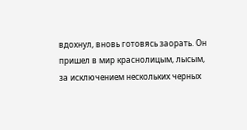вдохнул, вновь готовясь заорать. Он пришел в мир краснолицым, лысым, за исключением нескольких черных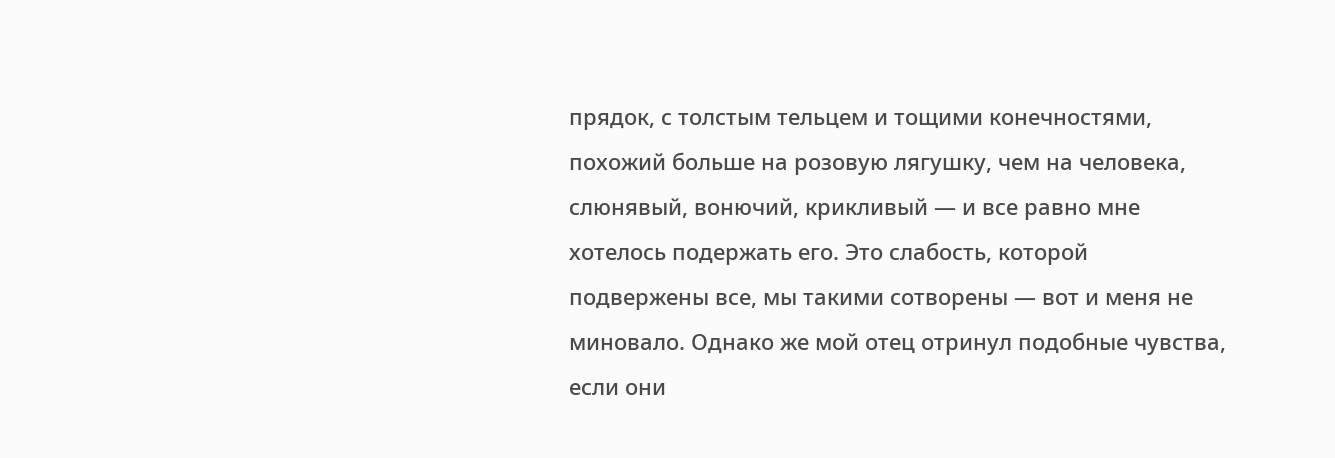прядок, с толстым тельцем и тощими конечностями, похожий больше на розовую лягушку, чем на человека, слюнявый, вонючий, крикливый — и все равно мне хотелось подержать его. Это слабость, которой подвержены все, мы такими сотворены — вот и меня не миновало. Однако же мой отец отринул подобные чувства, если они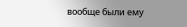вообще были ему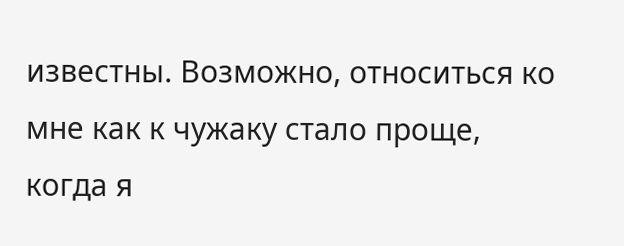известны. Возможно, относиться ко мне как к чужаку стало проще, когда я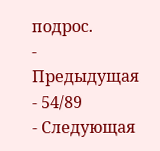подрос.
- Предыдущая
- 54/89
- Следующая